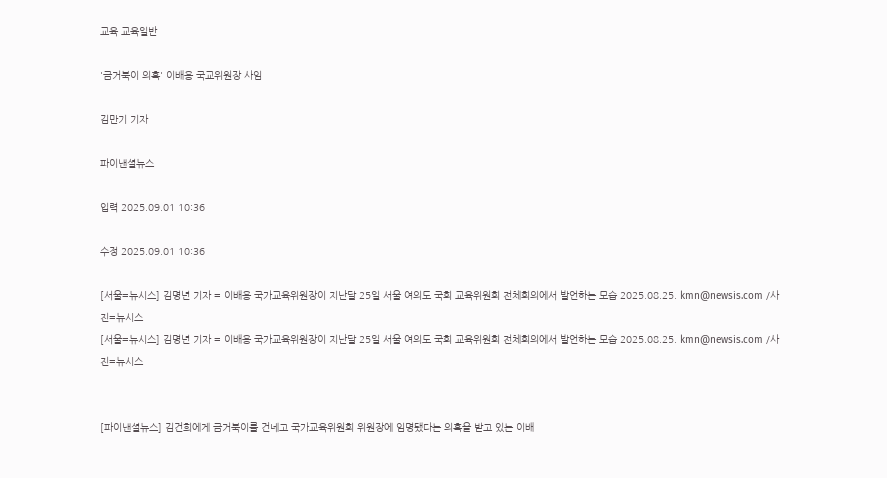교육 교육일반

'금거북이 의혹' 이배용 국교위원장 사임

김만기 기자

파이낸셜뉴스

입력 2025.09.01 10:36

수정 2025.09.01 10:36

[서울=뉴시스] 김명년 기자 = 이배용 국가교육위원장이 지난달 25일 서울 여의도 국회 교육위원회 전체회의에서 발언하는 모습 2025.08.25. kmn@newsis.com /사진=뉴시스
[서울=뉴시스] 김명년 기자 = 이배용 국가교육위원장이 지난달 25일 서울 여의도 국회 교육위원회 전체회의에서 발언하는 모습 2025.08.25. kmn@newsis.com /사진=뉴시스


[파이낸셜뉴스] 김건희에게 금거북이를 건네고 국가교육위원회 위원장에 임명됐다는 의혹을 받고 있는 이배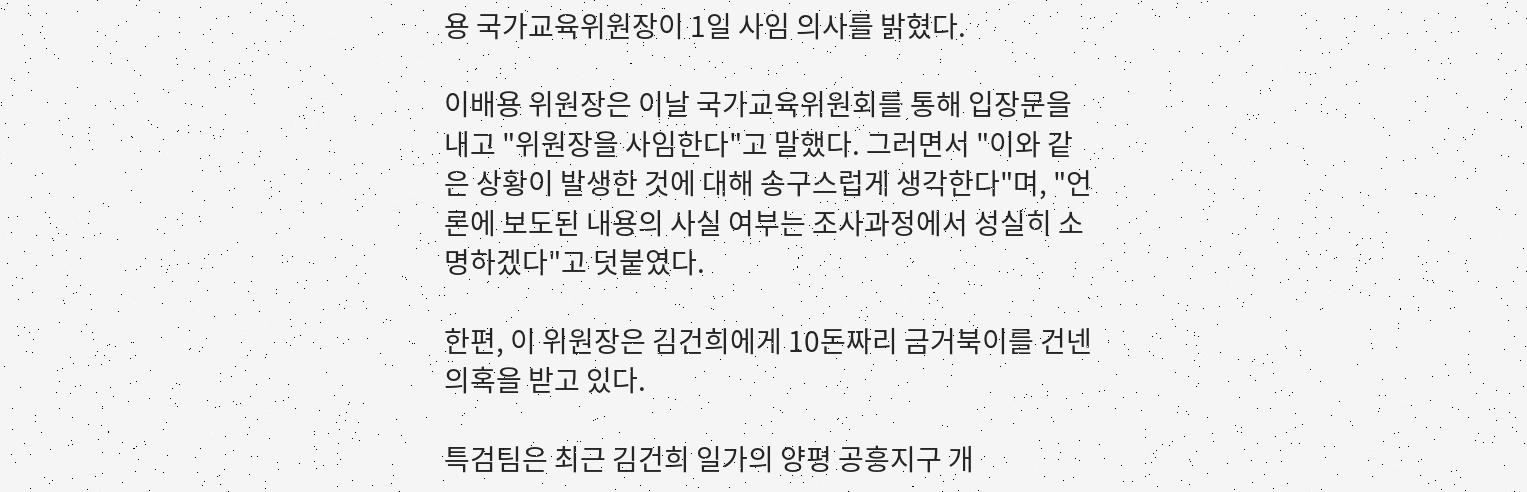용 국가교육위원장이 1일 사임 의사를 밝혔다.

이배용 위원장은 이날 국가교육위원회를 통해 입장문을 내고 "위원장을 사임한다"고 말했다. 그러면서 "이와 같은 상황이 발생한 것에 대해 송구스럽게 생각한다"며, "언론에 보도된 내용의 사실 여부는 조사과정에서 성실히 소명하겠다"고 덧붙였다.

한편, 이 위원장은 김건희에게 10돈짜리 금거북이를 건넨 의혹을 받고 있다.

특검팀은 최근 김건희 일가의 양평 공흥지구 개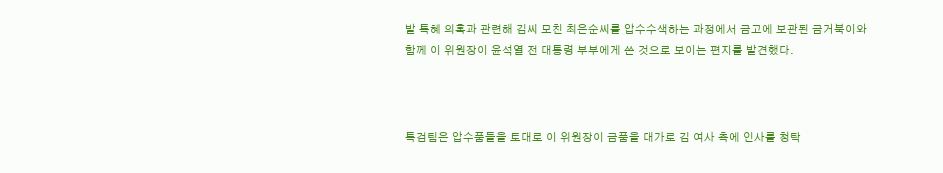발 특혜 의혹과 관련해 김씨 모친 최은순씨를 압수수색하는 과정에서 금고에 보관된 금거북이와 함께 이 위원장이 윤석열 전 대통령 부부에게 쓴 것으로 보이는 편지를 발견했다.



특검팀은 압수품들을 토대로 이 위원장이 금품을 대가로 김 여사 측에 인사를 청탁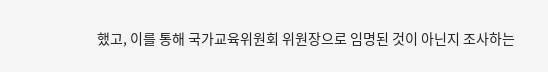했고, 이를 통해 국가교육위원회 위원장으로 임명된 것이 아닌지 조사하는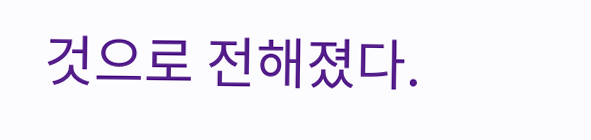것으로 전해졌다.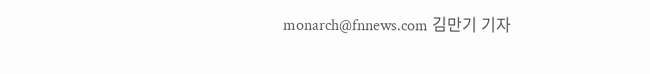monarch@fnnews.com 김만기 기자